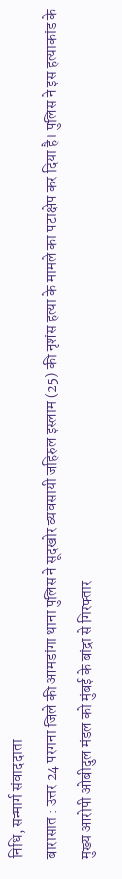निधि, सन्मार्ग संवाददाता
बारासात : उत्तर 24 परगना जिले की आमडांगा थाना पुलिस ने सूदखोर व्यवसायी जहिरुल इस्लाम (25) की नृशंस हत्या के मामले का पटाक्षेप कर दिया है। पुलिस ने इस हत्याकांड के मुख्य आरोपी ओबीदुल मंडल को मुंबई के बांद्रा से गिरफ्तार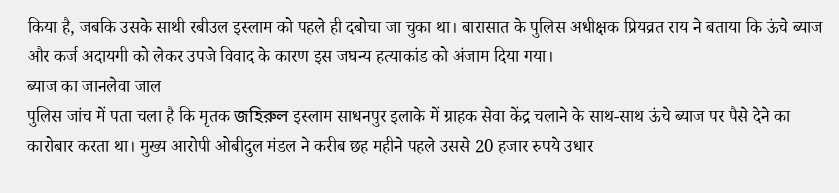किया है, जबकि उसके साथी रबीउल इस्लाम को पहले ही दबोचा जा चुका था। बारासात के पुलिस अधीक्षक प्रियव्रत राय ने बताया कि ऊंचे ब्याज और कर्ज अदायगी को लेकर उपजे विवाद के कारण इस जघन्य हत्याकांड को अंजाम दिया गया।
ब्याज का जानलेवा जाल
पुलिस जांच में पता चला है कि मृतक জহিরুল इस्लाम साधनपुर इलाके में ग्राहक सेवा केंद्र चलाने के साथ-साथ ऊंचे ब्याज पर पैसे देने का कारोबार करता था। मुख्य आरोपी ओबीदुल मंडल ने करीब छह महीने पहले उससे 20 हजार रुपये उधार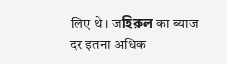लिए थे। जহিরুল का ब्याज दर इतना अधिक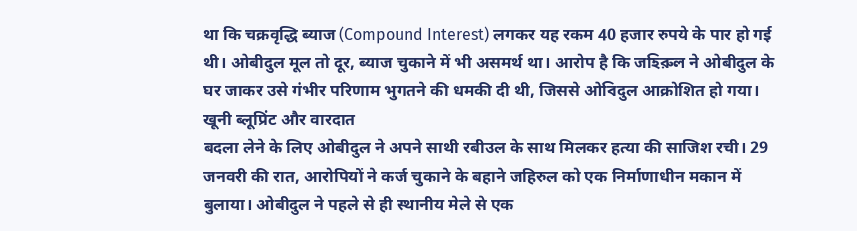था कि चक्रवृद्धि ब्याज (Compound Interest) लगकर यह रकम 40 हजार रुपये के पार हो गई थी। ओबीदुल मूल तो दूर, ब्याज चुकाने में भी असमर्थ था। आरोप है कि जহিরুল ने ओबीदुल के घर जाकर उसे गंभीर परिणाम भुगतने की धमकी दी थी, जिससे ओবিदुल आक्रोशित हो गया।
खूनी ब्लूप्रिंट और वारदात
बदला लेने के लिए ओबीदुल ने अपने साथी रबीउल के साथ मिलकर हत्या की साजिश रची। 29 जनवरी की रात, आरोपियों ने कर्ज चुकाने के बहाने जहिरुल को एक निर्माणाधीन मकान में बुलाया। ओबीदुल ने पहले से ही स्थानीय मेले से एक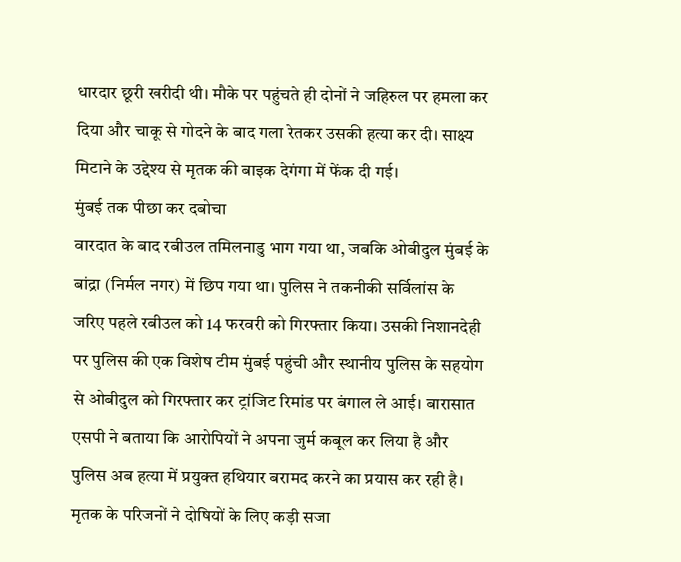धारदार छूरी खरीदी थी। मौके पर पहुंचते ही दोनों ने जहिरुल पर हमला कर दिया और चाकू से गोदने के बाद गला रेतकर उसकी हत्या कर दी। साक्ष्य मिटाने के उद्देश्य से मृतक की बाइक देगंगा में फेंक दी गई।
मुंबई तक पीछा कर दबोचा
वारदात के बाद रबीउल तमिलनाडु भाग गया था, जबकि ओबीदुल मुंबई के बांद्रा (निर्मल नगर) में छिप गया था। पुलिस ने तकनीकी सर्विलांस के जरिए पहले रबीउल को 14 फरवरी को गिरफ्तार किया। उसकी निशानदेही पर पुलिस की एक विशेष टीम मुंबई पहुंची और स्थानीय पुलिस के सहयोग से ओबीदुल को गिरफ्तार कर ट्रांजिट रिमांड पर बंगाल ले आई। बारासात एसपी ने बताया कि आरोपियों ने अपना जुर्म कबूल कर लिया है और पुलिस अब हत्या में प्रयुक्त हथियार बरामद करने का प्रयास कर रही है। मृतक के परिजनों ने दोषियों के लिए कड़ी सजा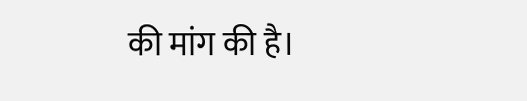की मांग की है।